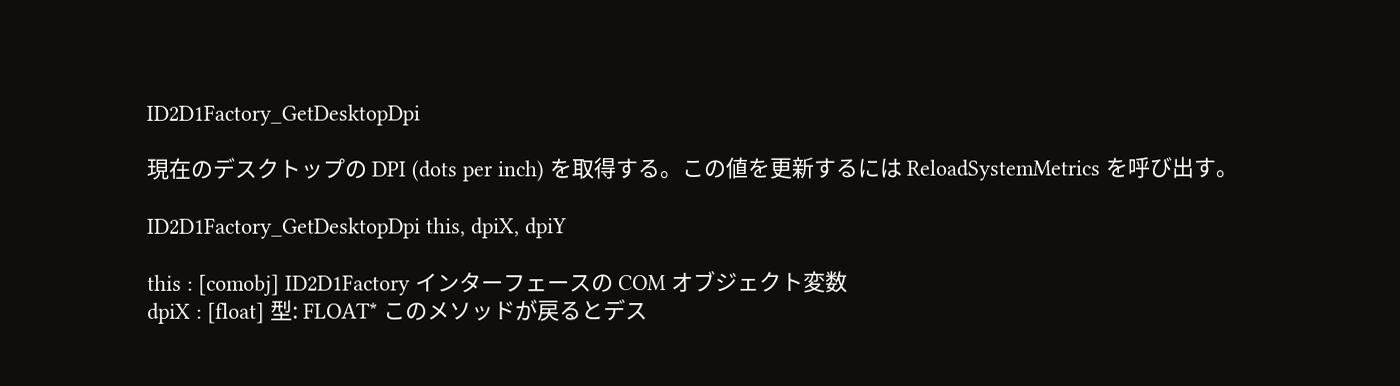ID2D1Factory_GetDesktopDpi

現在のデスクトップの DPI (dots per inch) を取得する。この値を更新するには ReloadSystemMetrics を呼び出す。

ID2D1Factory_GetDesktopDpi this, dpiX, dpiY

this : [comobj] ID2D1Factory インターフェースの COM オブジェクト変数
dpiX : [float] 型: FLOAT* このメソッドが戻るとデス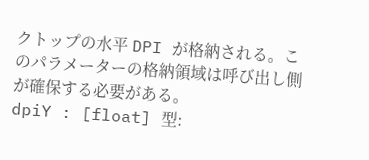クトップの水平 DPI が格納される。このパラメーターの格納領域は呼び出し側が確保する必要がある。
dpiY : [float] 型: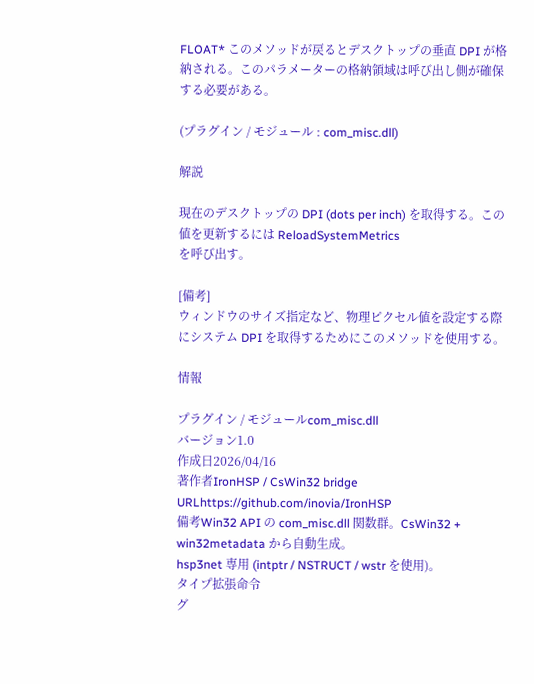FLOAT* このメソッドが戻るとデスクトップの垂直 DPI が格納される。このパラメーターの格納領域は呼び出し側が確保する必要がある。

(プラグイン / モジュール : com_misc.dll)

解説

現在のデスクトップの DPI (dots per inch) を取得する。この値を更新するには ReloadSystemMetrics
を呼び出す。

[備考]
ウィンドウのサイズ指定など、物理ピクセル値を設定する際にシステム DPI を取得するためにこのメソッドを使用する。

情報

プラグイン / モジュールcom_misc.dll
バージョン1.0
作成日2026/04/16
著作者IronHSP / CsWin32 bridge
URLhttps://github.com/inovia/IronHSP
備考Win32 API の com_misc.dll 関数群。CsWin32 + win32metadata から自動生成。
hsp3net 専用 (intptr / NSTRUCT / wstr を使用)。
タイプ拡張命令
グ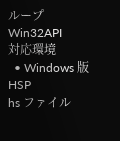ループWin32API
対応環境
  • Windows 版 HSP
hs ファイル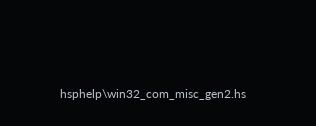hsphelp\win32_com_misc_gen2.hs